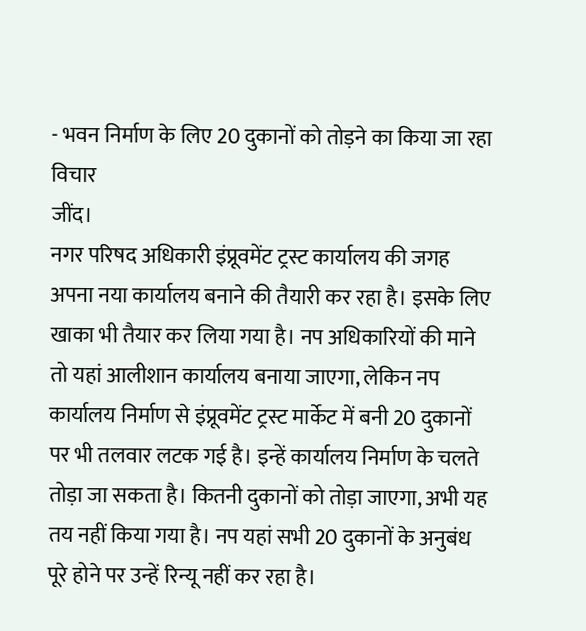- भवन निर्माण के लिए 20 दुकानों को तोड़ने का किया जा रहा विचार
जींद।
नगर परिषद अधिकारी इंप्रूवमेंट ट्रस्ट कार्यालय की जगह अपना नया कार्यालय बनाने की तैयारी कर रहा है। इसके लिए खाका भी तैयार कर लिया गया है। नप अधिकारियों की माने तो यहां आलीशान कार्यालय बनाया जाएगा, लेकिन नप कार्यालय निर्माण से इंप्रूवमेंट ट्रस्ट मार्केट में बनी 20 दुकानों पर भी तलवार लटक गई है। इन्हें कार्यालय निर्माण के चलते तोड़ा जा सकता है। कितनी दुकानों को तोड़ा जाएगा, अभी यह तय नहीं किया गया है। नप यहां सभी 20 दुकानों के अनुबंध पूरे होने पर उन्हें रिन्यू नहीं कर रहा है।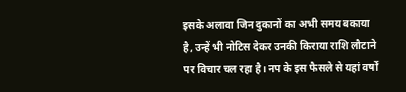इसके अलावा जिन दुकानों का अभी समय बकाया है, उन्हें भी नोटिस देकर उनकी किराया राशि लौटाने पर विचार चल रहा है। नप के इस फैसले से यहां वर्षों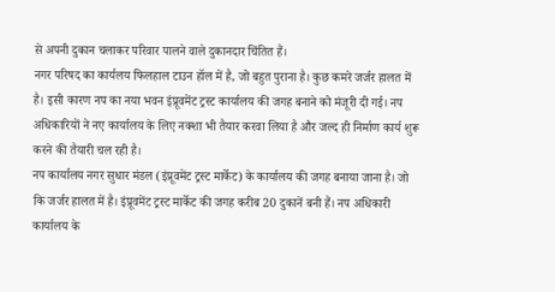से अपनी दुकान चलाकर परिवार पालने वाले दुकानदार चिंतित हैं।
नगर परिषद का कार्यलय फिलहाल टाउन हॉल में है, जो बहुत पुराना है। कुछ कमरे जर्जर हालत में है। इसी कारण नप का नया भवन इंप्रूवमेंट ट्रस्ट कार्यालय की जगह बनाने को मंजूरी दी गई। नप अधिकारियों ने नए कार्यालय के लिए नक्शा भी तैयार करवा लिया है और जल्द ही निर्माण कार्य शुरू करने की तैयारी चल रही है।
नप कार्यालय नगर सुधार मंडल (इंप्रूवमेंट ट्रस्ट मार्केट) के कार्यालय की जगह बनाया जाना है। जो कि जर्जर हालत में है। इंप्रूवमेंट ट्रस्ट मार्केट की जगह करीब 20 दुकानें बनी हैं। नप अधिकारी कार्यालय के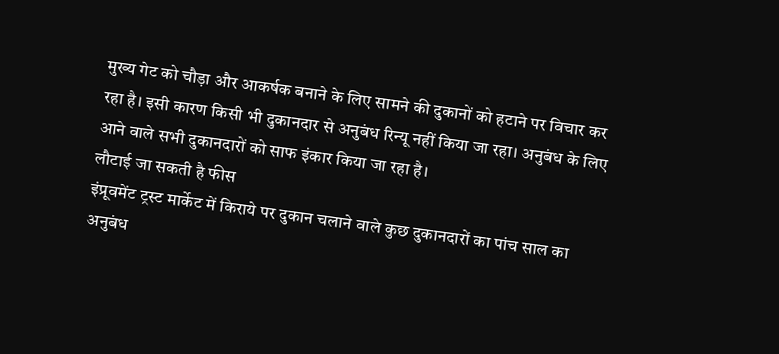मुख्य गेट को चौड़ा और आकर्षक बनाने के लिए सामने की दुकानों को हटाने पर विचार कर रहा है। इसी कारण किसी भी दुकानदार से अनुबंध रिन्यू नहीं किया जा रहा। अनुबंध के लिए आने वाले सभी दुकानदारों को साफ इंकार किया जा रहा है।
लौटाई जा सकती है फीस
इंप्रूवमेंट ट्रस्ट मार्केट में किराये पर दुकान चलाने वाले कुछ दुकानदारों का पांच साल का अनुबंध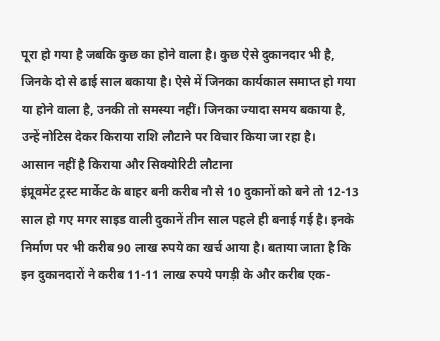पूरा हो गया है जबकि कुछ का होने वाला है। कुछ ऐसे दुकानदार भी है, जिनके दो से ढाई साल बकाया है। ऐसे में जिनका कार्यकाल समाप्त हो गया या होने वाला है, उनकी तो समस्या नहीं। जिनका ज्यादा समय बकाया है, उन्हें नोटिस देकर किराया राशि लौटाने पर विचार किया जा रहा है।
आसान नहीं है किराया और सिक्योरिटी लौटाना
इंप्रूवमेंट ट्रस्ट मार्केट के बाहर बनी करीब नौ से 10 दुकानों को बने तो 12-13 साल हो गए मगर साइड वाली दुकानें तीन साल पहले ही बनाई गई है। इनके निर्माण पर भी करीब 90 लाख रुपये का खर्च आया है। बताया जाता है कि इन दुकानदारों ने करीब 11-11 लाख रुपये पगड़ी के और करीब एक-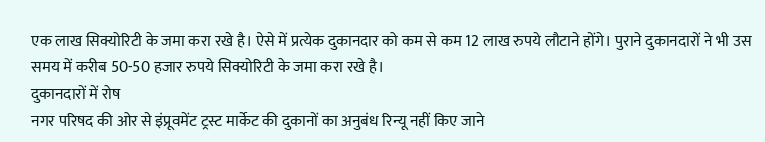एक लाख सिक्योरिटी के जमा करा रखे है। ऐसे में प्रत्येक दुकानदार को कम से कम 12 लाख रुपये लौटाने होंगे। पुराने दुकानदारों ने भी उस समय में करीब 50-50 हजार रुपये सिक्योरिटी के जमा करा रखे है।
दुकानदारों में रोष
नगर परिषद की ओर से इंप्रूवमेंट ट्रस्ट मार्केट की दुकानों का अनुबंध रिन्यू नहीं किए जाने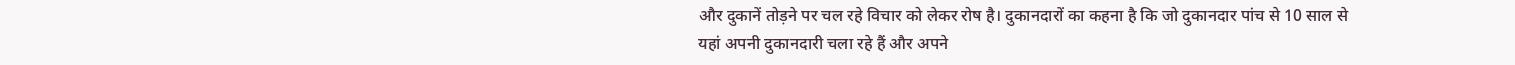और दुकानें तोड़ने पर चल रहे विचार को लेकर रोष है। दुकानदारों का कहना है कि जो दुकानदार पांच से 10 साल से यहां अपनी दुकानदारी चला रहे हैं और अपने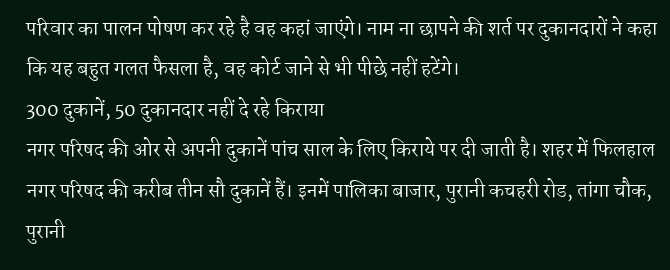परिवार का पालन पोषण कर रहे है वह कहां जाएंगे। नाम ना छापने की शर्त पर दुकानदारों ने कहा कि यह बहुत गलत फैसला है, वह कोर्ट जाने से भी पीछे नहीं हटेंगे।
300 दुकानें, 50 दुकानदार नहीं दे रहे किराया
नगर परिषद की ओर से अपनी दुकानें पांच साल के लिए किराये पर दी जाती है। शहर में फिलहाल नगर परिषद की करीब तीन सौ दुकानें हैं। इनमें पालिका बाजार, पुरानी कचहरी रोड, तांगा चौक, पुरानी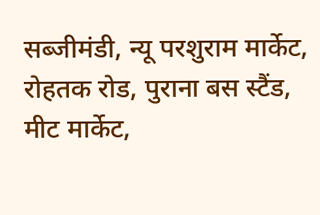सब्जीमंडी, न्यू परशुराम मार्केट, रोहतक रोड, पुराना बस स्टैंड, मीट मार्केट,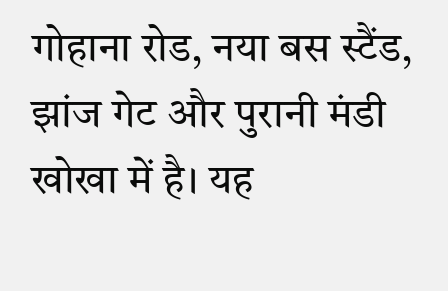गोहाना रोड, नया बस स्टैंड, झांज गेट और पुरानी मंडी खोखा में है। यह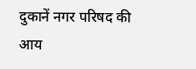दुकानें नगर परिषद की आय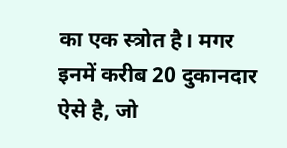का एक स्त्रोत है। मगर इनमें करीब 20 दुकानदार ऐसे है, जो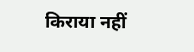किराया नहीं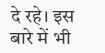दे रहे। इस बारे में भी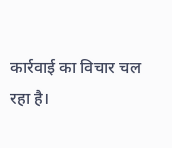कार्रवाई का विचार चल रहा है।